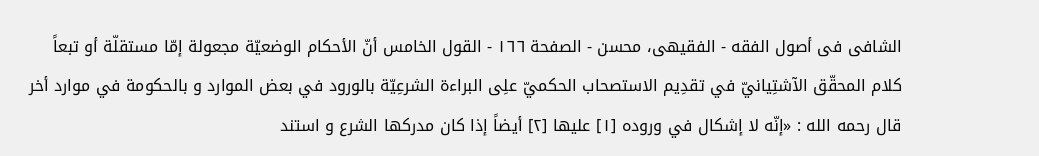الشافی فی أصول الفقه - الفقیهی، محسن - الصفحة ١٦٦ - القول الخامس أنّ الأحكام الوضعيّة مجعولة إمّا مستقلّة أو تبعاً
کلام المحقّق الآشتِیانيّ في تقدِیم الاستصحاب الحکميّ علِی البراءة الشرعِیّة بالورود في بعض الموارد و بالحکومة في موارد أخر
قال رحمه الله : «إنّه لا إشكال في وروده [١] عليها [٢] أيضاً إذا كان مدركها الشرع و استند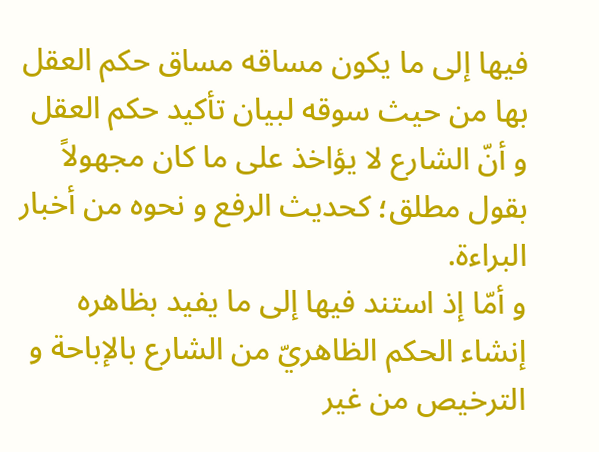فيها إلى ما يكون مساقه مساق حكم العقل بها من حيث سوقه لبيان تأكيد حكم العقل و أنّ الشارع لا يؤاخذ على ما كان مجهولاً بقول مطلق؛ كحديث الرفع و نحوه من أخبار البراءة.
و أمّا إذ استند فيها إلى ما يفيد بظاهره إنشاء الحكم الظاهريّ من الشارع بالإباحة و الترخيص من غير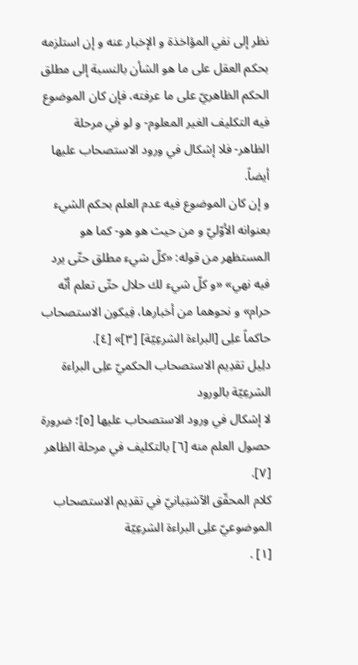نظر إلى نفي المؤاخذة و الإخبار عنه و إن استلزمه بحكم العقل على ما هو الشأن بالنسبة إلى مطلق الحكم الظاهريّ على ما عرفته، فإن كان الموضوع فيه التكليف الغير المعلوم- و لو في مرحلة الظاهر- فلا إشكال في ورود الاستصحاب عليها أيضاً.
و إن كان الموضوع فيه عدم العلم بحكم الشيء بعنوانه الأوّليّ و من حيث هو هو- كما هو المستظهر من قوله: «كلّ شيء مطلق حتّى يرد فيه نهي» «و كلّ شيء لك حلال حتّى تعلم أنّه حرام» و نحوهما من أخبارها، فِیکون الاستصحاب حاکماً علِی [البراءة الشرعِیّة] [٣]» [٤].
دلِیل تقدِیم الاستصحاب الحکميّ علِی البراءة الشرعِیّة بالورود
لا إشكال في ورود الاستصحاب عليها [٥]؛ ضرورة حصول العلم منه [٦] بالتكليف في مرحلة الظاهر [٧].
کلام المحقّق الآشتِیانيّ في تقدِیم الاستصحاب الموضوعيّ علِی البراءة الشرعِیّة
[١] .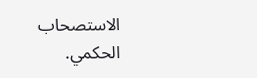الاستصحاب الحکمي.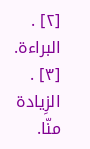[٢] . البراءة.
[٣] . الزِیادة منّا.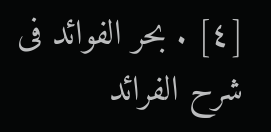[٤] . بحر الفوائد فى شرح الفرائد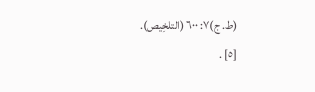(ط. ج)٧: ٦٠٠ (التلخِیص).
[٥] .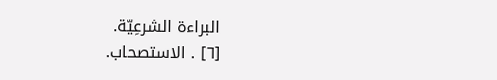البراءة الشرعِیّة.
[٦] . الاستصحاب.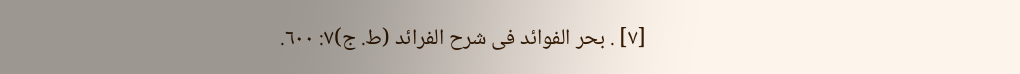[٧] . بحر الفوائد فى شرح الفرائد (ط. ج)٧: ٦٠٠.